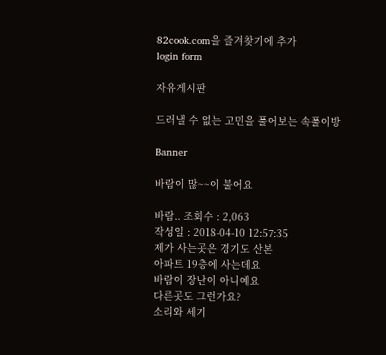82cook.com을 즐겨찾기에 추가
login form

자유게시판

드러낼 수 없는 고민을 풀어보는 속풀이방

Banner

바람이 많~~이 불어요

바람.. 조회수 : 2,063
작성일 : 2018-04-10 12:57:35
제가 사는곳은 경기도 산본
아파트 19층에 사는데요
바람이 장난이 아니예요
다른곳도 그런가요?
소리와 세기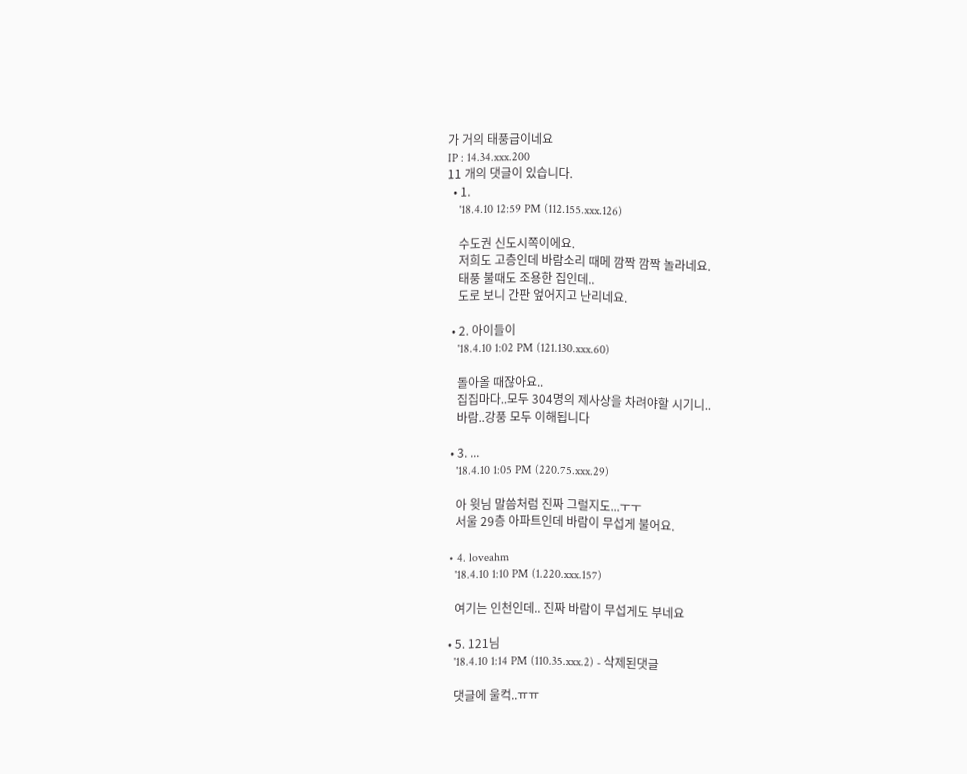가 거의 태풍급이네요
IP : 14.34.xxx.200
11 개의 댓글이 있습니다.
  • 1.
    '18.4.10 12:59 PM (112.155.xxx.126)

    수도권 신도시쪽이에요.
    저희도 고층인데 바람소리 때메 깜짝 깜짝 놀라네요.
    태풍 불때도 조용한 집인데..
    도로 보니 간판 엎어지고 난리네요.

  • 2. 아이들이
    '18.4.10 1:02 PM (121.130.xxx.60)

    돌아올 때잖아요..
    집집마다..모두 304명의 제사상을 차려야할 시기니..
    바람..강풍 모두 이해됩니다

  • 3. ...
    '18.4.10 1:05 PM (220.75.xxx.29)

    아 윗님 말씀처럼 진짜 그럴지도...ㅜㅜ
    서울 29층 아파트인데 바람이 무섭게 불어요.

  • 4. loveahm
    '18.4.10 1:10 PM (1.220.xxx.157)

    여기는 인천인데.. 진짜 바람이 무섭게도 부네요

  • 5. 121님
    '18.4.10 1:14 PM (110.35.xxx.2) - 삭제된댓글

    댓글에 울컥..ㅠㅠ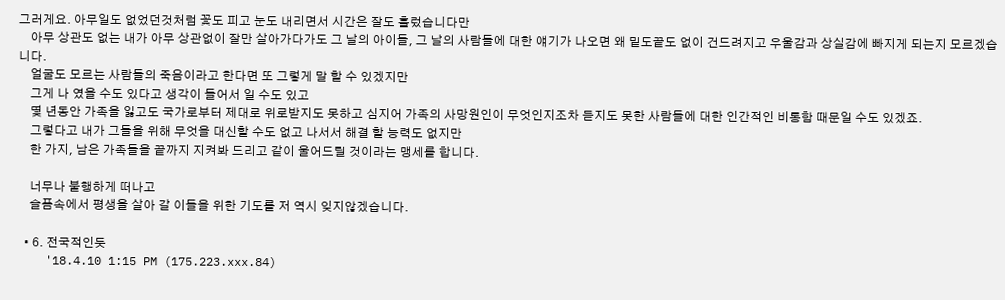그러게요. 아무일도 없었던것처럼 꽃도 피고 눈도 내리면서 시간은 잘도 흘렀습니다만
    아무 상관도 없는 내가 아무 상관없이 잘만 살아가다가도 그 날의 아이들, 그 날의 사람들에 대한 얘기가 나오면 왜 밑도끝도 없이 건드려지고 우울감과 상실감에 빠지게 되는지 모르겠습니다.
    얼굴도 모르는 사람들의 죽음이라고 한다면 또 그렇게 말 할 수 있겠지만
    그게 나 였을 수도 있다고 생각이 들어서 일 수도 있고
    몇 년동안 가족을 잃고도 국가로부터 제대로 위로받지도 못하고 심지어 가족의 사망원인이 무엇인지조차 듣지도 못한 사람들에 대한 인간적인 비통함 때문일 수도 있겠죠.
    그렇다고 내가 그들을 위해 무엇을 대신할 수도 없고 나서서 해결 할 능력도 없지만
    한 가지, 남은 가족들을 끝까지 지켜봐 드리고 같이 울어드릴 것이라는 맹세를 합니다.

    너무나 불행하게 떠나고
    슬픔속에서 평생을 살아 갈 이들을 위한 기도를 저 역시 잊지않겠습니다.

  • 6. 전국적인듯
    '18.4.10 1:15 PM (175.223.xxx.84)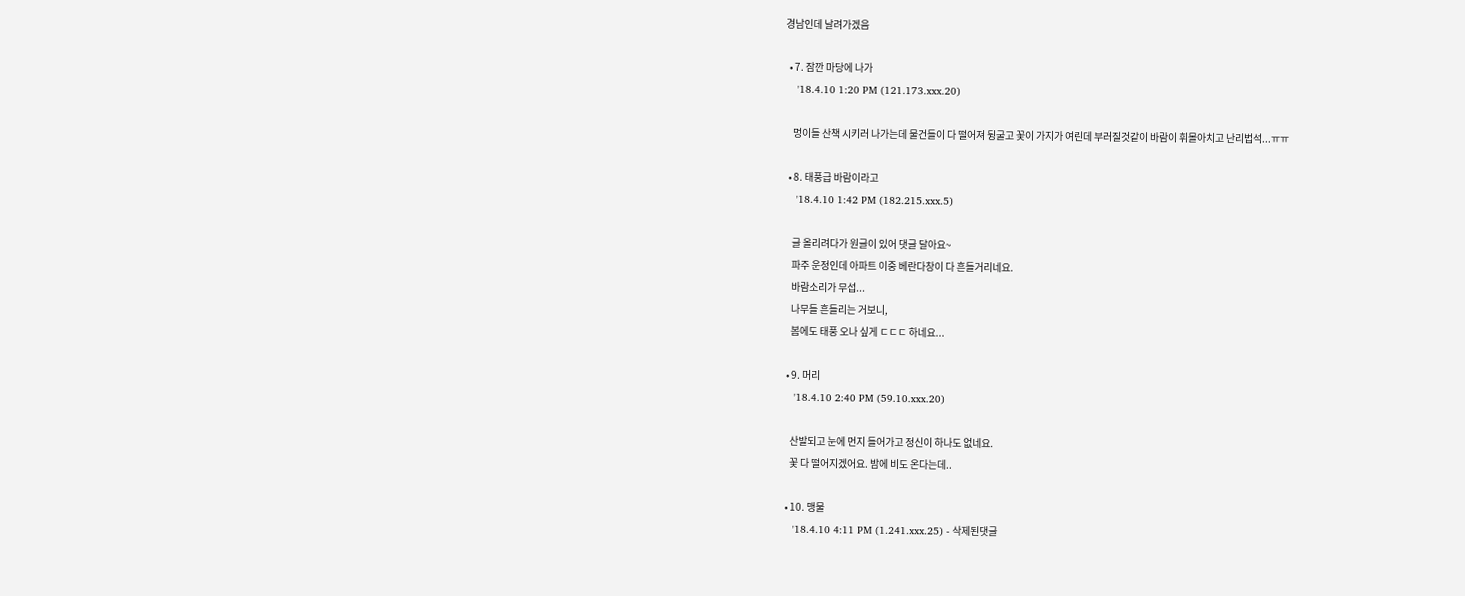경남인데 날려가겠음

  • 7. 잠깐 마당에 나가
    '18.4.10 1:20 PM (121.173.xxx.20)

    멍이들 산책 시키러 나가는데 물건들이 다 떨어져 뒹굴고 꽃이 가지가 여린데 부러질것같이 바람이 휘몰아치고 난리법석...ㅠㅠ

  • 8. 태풍급 바람이라고
    '18.4.10 1:42 PM (182.215.xxx.5)

    글 올리려다가 원글이 있어 댓글 달아요~
    파주 운정인데 아파트 이중 베란다창이 다 흔들거리네요.
    바람소리가 무섭...
    나무들 흔들리는 거보니,
    봄에도 태풍 오나 싶게 ㄷㄷㄷ 하네요...

  • 9. 머리
    '18.4.10 2:40 PM (59.10.xxx.20)

    산발되고 눈에 먼지 들어가고 정신이 하나도 없네요.
    꽃 다 떨어지겠어요. 밤에 비도 온다는데..

  • 10. 맹물
    '18.4.10 4:11 PM (1.241.xxx.25) - 삭제된댓글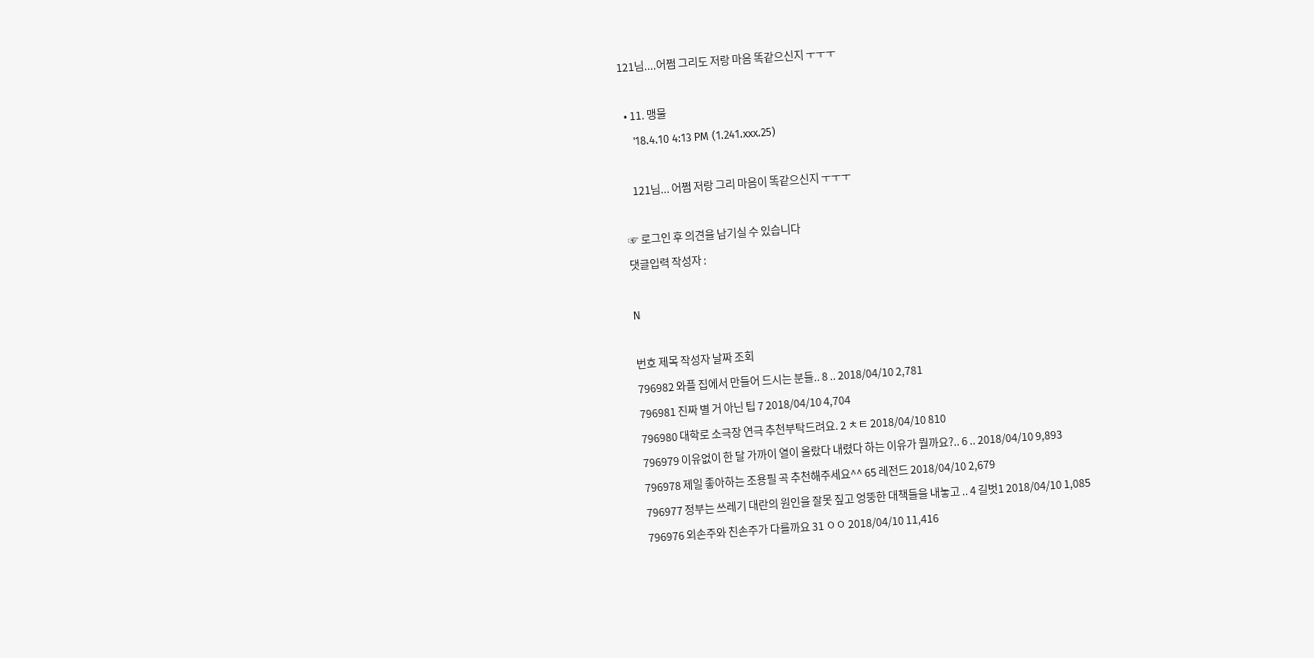121님....어쩜 그리도 저랑 마음 똑같으신지 ㅜㅜㅜ

  • 11. 맹물
    '18.4.10 4:13 PM (1.241.xxx.25)

    121님... 어쩜 저랑 그리 마음이 똑같으신지 ㅜㅜㅜ

☞ 로그인 후 의견을 남기실 수 있습니다
댓글입력 작성자 :

N

번호 제목 작성자 날짜 조회
796982 와플 집에서 만들어 드시는 분들.. 8 .. 2018/04/10 2,781
796981 진짜 별 거 아닌 팁 7 2018/04/10 4,704
796980 대학로 소극장 연극 추천부탁드려요. 2 ㅊㅌ 2018/04/10 810
796979 이유없이 한 달 가까이 열이 올랐다 내렸다 하는 이유가 뭘까요?.. 6 .. 2018/04/10 9,893
796978 제일 좋아하는 조용필 곡 추천해주세요^^ 65 레전드 2018/04/10 2,679
796977 정부는 쓰레기 대란의 원인을 잘못 짚고 엉뚱한 대책들을 내놓고 .. 4 길벗1 2018/04/10 1,085
796976 외손주와 친손주가 다를까요 31 ㅇㅇ 2018/04/10 11,416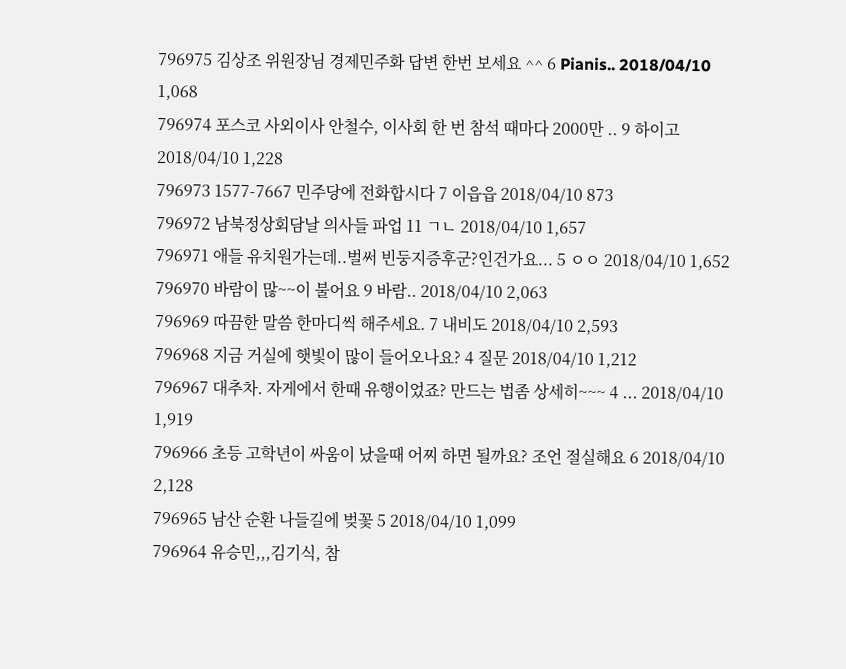796975 김상조 위원장님 경제민주화 답변 한번 보세요 ^^ 6 Pianis.. 2018/04/10 1,068
796974 포스코 사외이사 안철수, 이사회 한 번 참석 때마다 2000만 .. 9 하이고 2018/04/10 1,228
796973 1577-7667 민주당에 전화합시다 7 이읍읍 2018/04/10 873
796972 남북정상회담날 의사들 파업 11 ㄱㄴ 2018/04/10 1,657
796971 애들 유치원가는데..벌써 빈둥지증후군?인건가요... 5 ㅇㅇ 2018/04/10 1,652
796970 바람이 많~~이 불어요 9 바람.. 2018/04/10 2,063
796969 따끔한 말씀 한마디씩 해주세요. 7 내비도 2018/04/10 2,593
796968 지금 거실에 햇빛이 많이 들어오나요? 4 질문 2018/04/10 1,212
796967 대추차. 자게에서 한때 유행이었죠? 만드는 법좀 상세히~~~ 4 ... 2018/04/10 1,919
796966 초등 고학년이 싸움이 났을때 어찌 하면 될까요? 조언 절실해요 6 2018/04/10 2,128
796965 남산 순환 나들길에 벚꽃 5 2018/04/10 1,099
796964 유승민,,,김기식, 참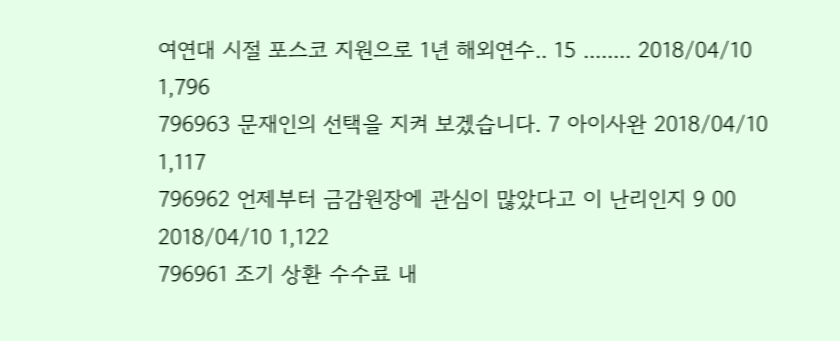여연대 시절 포스코 지원으로 1년 해외연수.. 15 ........ 2018/04/10 1,796
796963 문재인의 선택을 지켜 보겠습니다. 7 아이사완 2018/04/10 1,117
796962 언제부터 금감원장에 관심이 많았다고 이 난리인지 9 00 2018/04/10 1,122
796961 조기 상환 수수료 내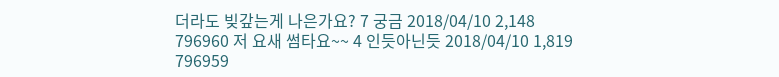더라도 빚갚는게 나은가요? 7 궁금 2018/04/10 2,148
796960 저 요새 썸타요~~ 4 인듯아닌듯 2018/04/10 1,819
796959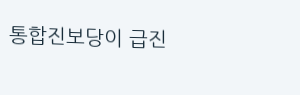통합진보당이 급진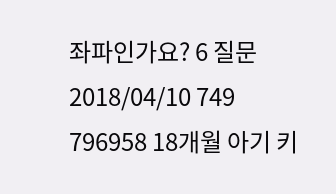좌파인가요? 6 질문 2018/04/10 749
796958 18개월 아기 키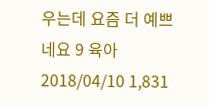우는데 요즘 더 예쁘네요 9 육아 2018/04/10 1,831